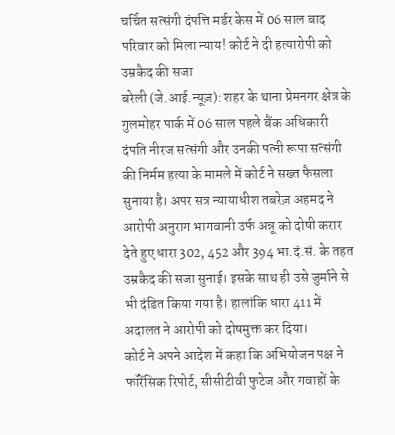चर्चित सत्संगी दंपत्ति मर्डर केस में 06 साल बाद परिवार को मिला न्याय! कोर्ट ने दी हत्यारोपी को उम्रकैद की सजा
बरेली (जे.आई.न्यूज़): शहर के थाना प्रेमनगर क्षेत्र के गुलमोहर पार्क में 06 साल पहले बैंक अधिकारी दंपति नीरज सत्संगी और उनकी पत्नी रूपा सत्संगी की निर्मम हत्या के मामले में कोर्ट ने सख्त फैसला सुनाया है। अपर सत्र न्यायाधीश तबरेज़ अहमद ने आरोपी अनुराग भागवानी उर्फ अन्नू को दोषी करार देते हुए धारा 302, 452 और 394 भा.दं.सं. के तहत उम्रकैद की सजा सुनाई। इसके साथ ही उसे जुर्माने से भी दंडित किया गया है। हालांकि धारा 411 में अदालत ने आरोपी को दोषमुक्त कर दिया।
कोर्ट ने अपने आदेश में कहा कि अभियोजन पक्ष ने फॉरेंसिक रिपोर्ट, सीसीटीवी फुटेज और गवाहों के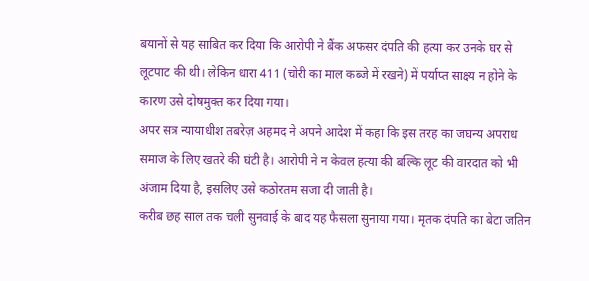बयानों से यह साबित कर दिया कि आरोपी ने बैंक अफसर दंपति की हत्या कर उनके घर से लूटपाट की थी। लेकिन धारा 411 (चोरी का माल कब्जे में रखने) में पर्याप्त साक्ष्य न होने के कारण उसे दोषमुक्त कर दिया गया।
अपर सत्र न्यायाधीश तबरेज़ अहमद ने अपने आदेश में कहा कि इस तरह का जघन्य अपराध समाज के लिए खतरे की घंटी है। आरोपी ने न केवल हत्या की बल्कि लूट की वारदात को भी अंजाम दिया है, इसलिए उसे कठोरतम सजा दी जाती है।
करीब छह साल तक चली सुनवाई के बाद यह फैसला सुनाया गया। मृतक दंपति का बेटा जतिन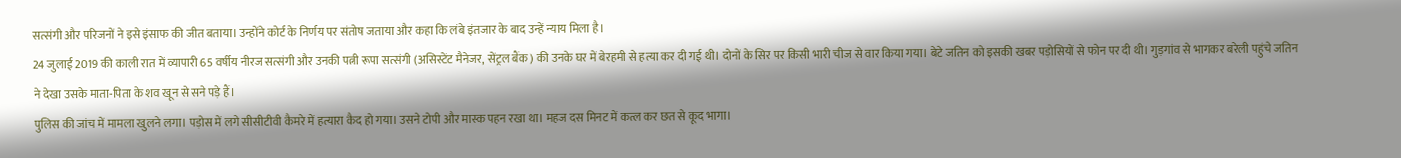सत्संगी और परिजनों ने इसे इंसाफ की जीत बताया। उन्होंने कोर्ट के निर्णय पर संतोष जताया और कहा कि लंबे इंतजार के बाद उन्हें न्याय मिला है।
24 जुलाई 2019 की काली रात में व्यापारी 65 वर्षीय नीरज सत्संगी और उनकी पत्नी रूपा सत्संगी (असिस्टेंट मैनेजर, सेंट्रल बैंक) की उनके घर में बेरहमी से हत्या कर दी गई थी। दोनों के सिर पर किसी भारी चीज से वार किया गया। बेटे जतिन को इसकी खबर पड़ोसियों से फोन पर दी थी। गुड़गांव से भागकर बरेली पहुंचे जतिन ने देखा उसके माता-पिता के शव खून से सने पड़े हैं।
पुलिस की जांच में मामला खुलने लगा। पड़ोस में लगे सीसीटीवी कैमरे में हत्यारा कैद हो गया। उसने टोपी और मास्क पहन रखा था। महज दस मिनट में कत्ल कर छत से कूद भागा।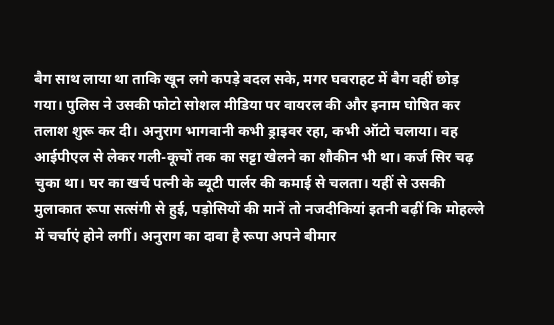बैग साथ लाया था ताकि खून लगे कपड़े बदल सके, मगर घबराहट में बैग वहीं छोड़ गया। पुलिस ने उसकी फोटो सोशल मीडिया पर वायरल की और इनाम घोषित कर तलाश शुरू कर दी। अनुराग भागवानी कभी ड्राइवर रहा, कभी ऑटो चलाया। वह आईपीएल से लेकर गली-कूचों तक का सट्टा खेलने का शौकीन भी था। कर्ज सिर चढ़ चुका था। घर का खर्च पत्नी के ब्यूटी पार्लर की कमाई से चलता। यहीं से उसकी मुलाकात रूपा सत्संगी से हुई, पड़ोसियों की मानें तो नजदीकियां इतनी बढ़ीं कि मोहल्ले में चर्चाएं होने लगीं। अनुराग का दावा है रूपा अपने बीमार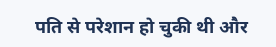पति से परेशान हो चुकी थी और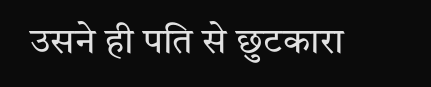उसने ही पति से छुटकारा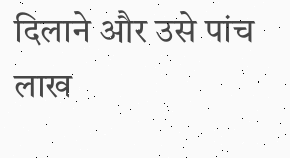दिलाने और उसे पांच लाख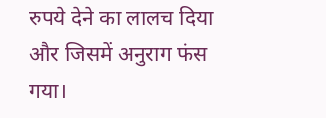रुपये देने का लालच दिया और जिसमें अनुराग फंस गया।